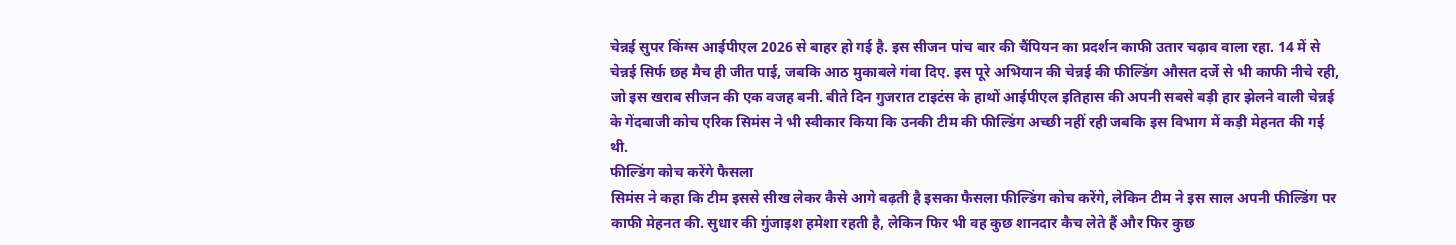चेन्नई सुपर किंग्स आईपीएल 2026 से बाहर हो गई है. इस सीजन पांच बार की चैंपियन का प्रदर्शन काफी उतार चढ़ाव वाला रहा. 14 में से चेन्नई सिर्फ छह मैच ही जीत पाई, जबकि आठ मुकाबले गंवा दिए. इस पूरे अभियान की चेन्नई की फील्डिंग औसत दर्जे से भी काफी नीचे रही, जो इस खराब सीजन की एक वजह बनी. बीते दिन गुजरात टाइटंस के हाथों आईपीएल इतिहास की अपनी सबसे बड़ी हार झेलने वाली चेन्नई के गेंदबाजी कोच एरिक सिमंस ने भी स्वीकार किया कि उनकी टीम की फील्डिंग अच्छी नहीं रही जबकि इस विभाग में कड़ी मेहनत की गई थी.
फील्डिंग कोच करेंगे फैसला
सिमंस ने कहा कि टीम इससे सीख लेकर कैसे आगे बढ़ती है इसका फैसला फील्डिंग कोच करेंगे, लेकिन टीम ने इस साल अपनी फील्डिंग पर काफी मेहनत की. सुधार की गुंजाइश हमेशा रहती है, लेकिन फिर भी वह कुछ शानदार कैच लेते हैं और फिर कुछ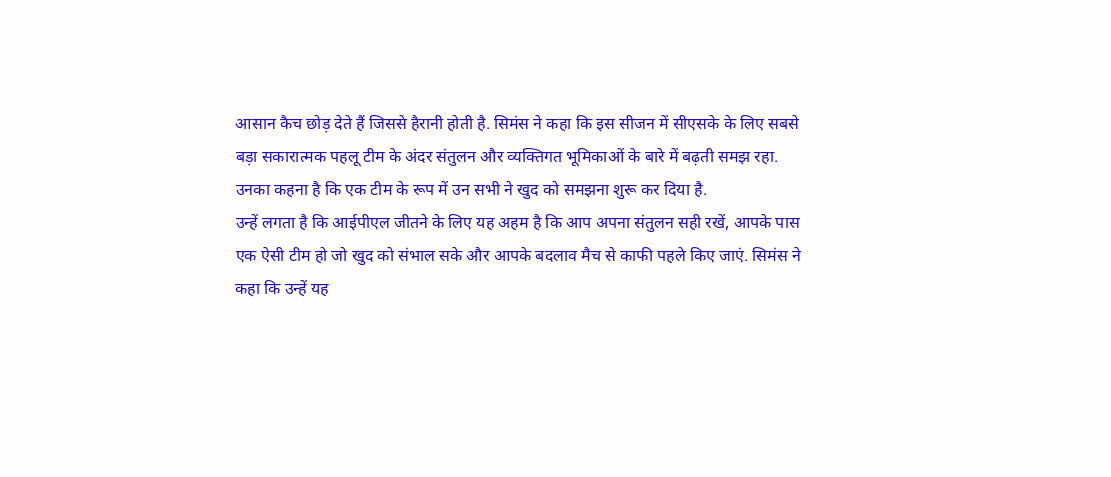आसान कैच छोड़ देते हैं जिससे हैरानी होती है. सिमंस ने कहा कि इस सीजन में सीएसके के लिए सबसे बड़ा सकारात्मक पहलू टीम के अंदर संतुलन और व्यक्तिगत भूमिकाओं के बारे में बढ़ती समझ रहा. उनका कहना है कि एक टीम के रूप में उन सभी ने खुद को समझना शुरू कर दिया है.
उन्हें लगता है कि आईपीएल जीतने के लिए यह अहम है कि आप अपना संतुलन सही रखें, आपके पास एक ऐसी टीम हो जो खुद को संभाल सके और आपके बदलाव मैच से काफी पहले किए जाएं. सिमंस ने कहा कि उन्हें यह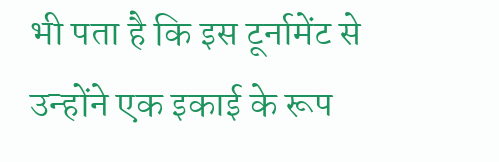भी पता है कि इस टूर्नामेंट से उन्होंने एक इकाई के रूप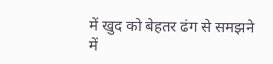में खुद को बेहतर ढंग से समझने में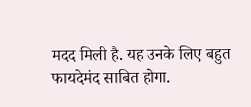मदद मिली है. यह उनके लिए बहुत फायदेमंद साबित होगा.